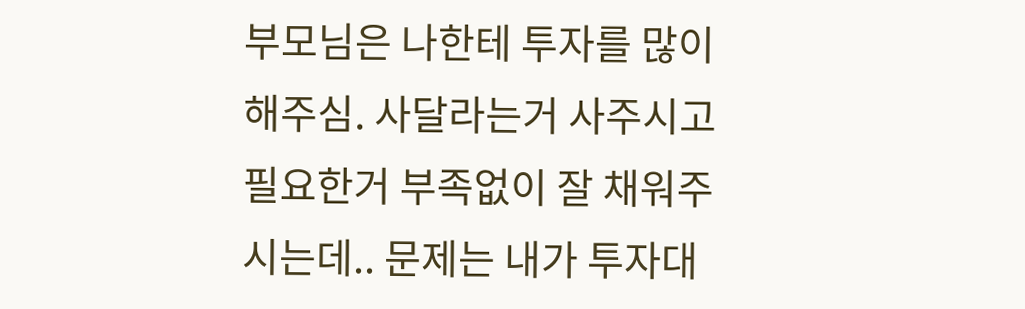부모님은 나한테 투자를 많이 해주심. 사달라는거 사주시고 필요한거 부족없이 잘 채워주시는데.. 문제는 내가 투자대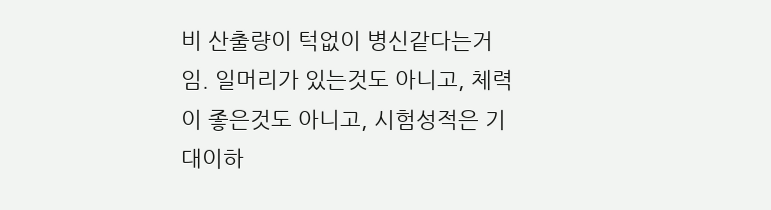비 산출량이 턱없이 병신같다는거임. 일머리가 있는것도 아니고, 체력이 좋은것도 아니고, 시험성적은 기대이하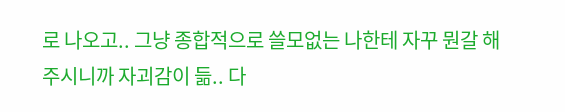로 나오고.. 그냥 종합적으로 쓸모없는 나한테 자꾸 뭔갈 해주시니까 자괴감이 듦.. 다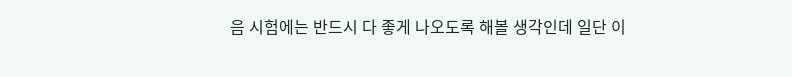음 시험에는 반드시 다 좋게 나오도록 해볼 생각인데 일단 이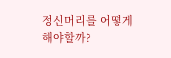정신머리를 어떻게 해야할까?